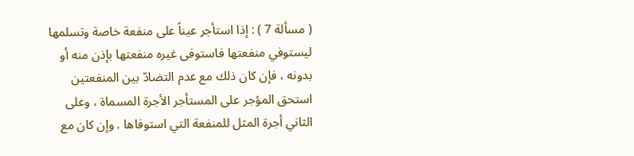( مسألة 7 ) : إذا استأجر عيناً على منفعة خاصة وتسلمها ليستوفي منفعتها فاستوفى غيره منفعتها بإذن منه أو بدونه ، فإن كان ذلك مع عدم التضادّ بين المنفعتين استحق المؤجر على المستأجر الأجرة المسماة ، وعلى الثاني أجرة المثل للمنفعة التي استوفاها . وإن كان مع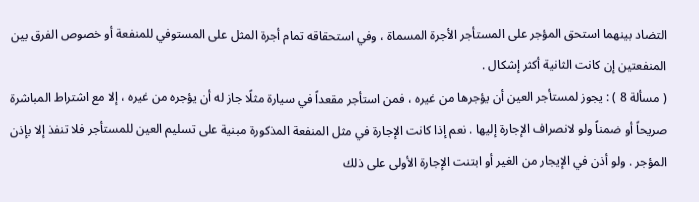التضاد بينهما استحق المؤجر على المستأجر الأجرة المسماة ، وفي استحقاقه تمام أجرة المثل على المستوفي للمنفعة أو خصوص الفرق بين المنفعتين إن كانت الثانية أكثر إشكال .
( مسألة 8 ) : يجوز لمستأجر العين أن يؤجرها من غيره ، فمن استأجر مقعداً في سيارة مثلًا جاز له أن يؤجره من غيره ، إلا مع اشتراط المباشرة صريحاً أو ضمناً ولو لانصراف الإجارة إليها . نعم إذا كانت الإجارة في مثل المنفعة المذكورة مبنية على تسليم العين للمستأجر فلا تنفذ إلا بإذن المؤجر . ولو أذن في الإيجار من الغير أو ابتنت الإجارة الأولى على ذلك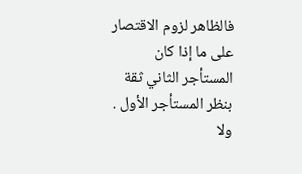فالظاهر لزوم الاقتصار على ما إذا كان المستأجر الثاني ثقة بنظر المستأجر الأول . ولا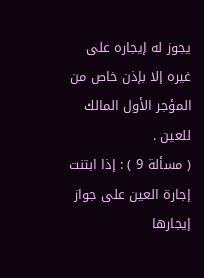يجوز له إيجاره على غيره إلا بإذن خاص من المؤجر الأول المالك للعين .
( مسألة 9 ) : إذا ابتنت إجارة العين على جواز إيجارها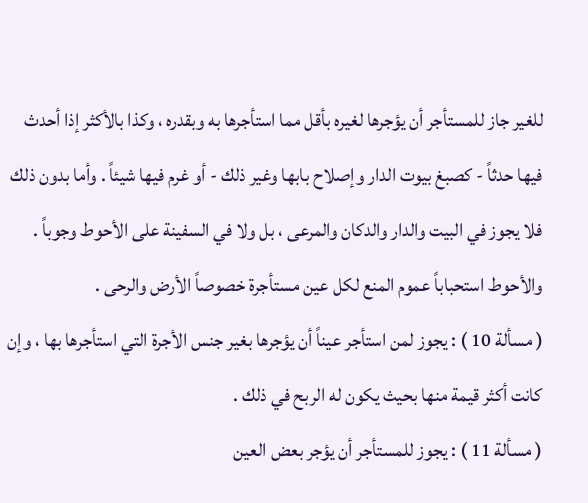للغير جاز للمستأجر أن يؤجرها لغيره بأقل مما استأجرها به وبقدره ، وكذا بالأكثر إذا أحدث فيها حدثاً - كصبغ بيوت الدار وإصلاح بابها وغير ذلك - أو غرم فيها شيئاً . وأما بدون ذلك فلا يجوز في البيت والدار والدكان والمرعى ، بل ولا في السفينة على الأحوط وجوباً . والأحوط استحباباً عموم المنع لكل عين مستأجرة خصوصاً الأرض والرحى .
( مسألة 10 ) : يجوز لمن استأجر عيناً أن يؤجرها بغير جنس الأجرة التي استأجرها بها ، وإن كانت أكثر قيمة منها بحيث يكون له الربح في ذلك .
( مسألة 11 ) : يجوز للمستأجر أن يؤجر بعض العين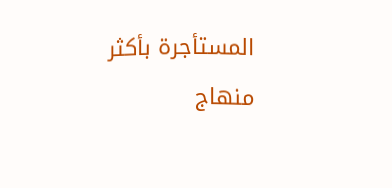المستأجرة بأكثر
منهاج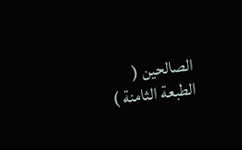الصالحين ( الطبعة الثامنة )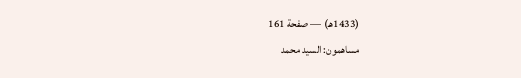(1433هـ) — صفحة 161
مساهمون: السيد محمد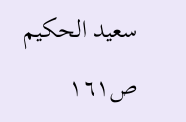سعيد الحكيم
ص١٦١